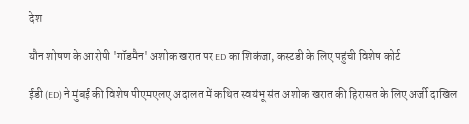देश

यौन शोषण के आरोपी 'गॉडमैन' अशोक खरात पर ED का शिकंजा, कस्टडी के लिए पहुंची विशेष कोर्ट

ईडी (ED) ने मुंबई की विशेष पीएमएलए अदालत में कथित स्वयंभू संत अशोक खरात की हिरासत के लिए अर्जी दाखिल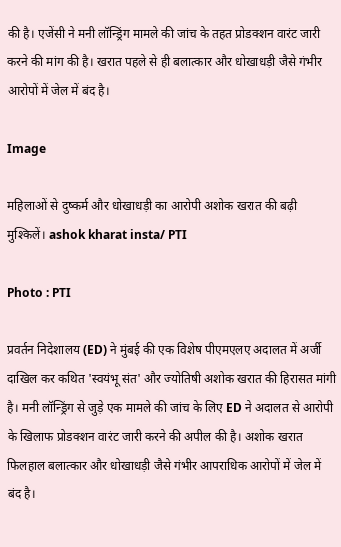की है। एजेंसी ने मनी लॉन्ड्रिंग मामले की जांच के तहत प्रोडक्शन वारंट जारी करने की मांग की है। खरात पहले से ही बलात्कार और धोखाधड़ी जैसे गंभीर आरोपों में जेल में बंद है।

Image

महिलाओं से दुष्कर्म और धोखाधड़ी का आरोपी अशोक खरात की बढ़ी मुश्किलें। ashok kharat insta/ PTI

Photo : PTI

प्रवर्तन निदेशालय (ED) ने मुंबई की एक विशेष पीएमएलए अदालत में अर्जी दाखिल कर कथित 'स्वयंभू संत' और ज्योतिषी अशोक खरात की हिरासत मांगी है। मनी लॉन्ड्रिंग से जुड़े एक मामले की जांच के लिए ED ने अदालत से आरोपी के खिलाफ प्रोडक्शन वारंट जारी करने की अपील की है। अशोक खरात फिलहाल बलात्कार और धोखाधड़ी जैसे गंभीर आपराधिक आरोपों में जेल में बंद है।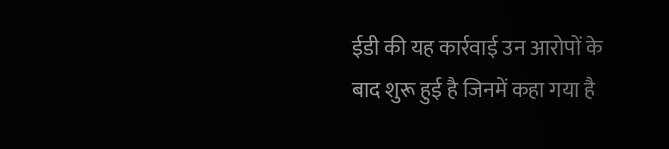ईडी की यह कार्रवाई उन आरोपों के बाद शुरू हुई है जिनमें कहा गया है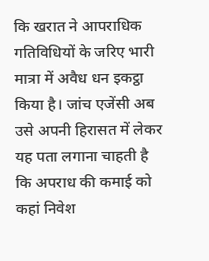कि खरात ने आपराधिक गतिविधियों के जरिए भारी मात्रा में अवैध धन इकट्ठा किया है। जांच एजेंसी अब उसे अपनी हिरासत में लेकर यह पता लगाना चाहती है कि अपराध की कमाई को कहां निवेश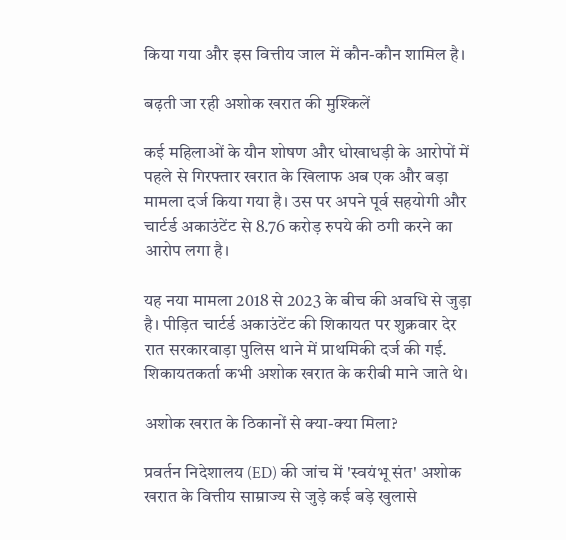किया गया और इस वित्तीय जाल में कौन-कौन शामिल है।

बढ़ती जा रही अशोक खरात की मुश्किलें

कई महिलाओं के यौन शोषण और धोखाधड़ी के आरोपों में पहले से गिरफ्तार खरात के खिलाफ अब एक और बड़ा मामला दर्ज किया गया है। उस पर अपने पूर्व सहयोगी और चार्टर्ड अकाउंटेंट से 8.76 करोड़ रुपये की ठगी करने का आरोप लगा है।

यह नया मामला 2018 से 2023 के बीच की अवधि से जुड़ा है। पीड़ित चार्टर्ड अकाउंटेंट की शिकायत पर शुक्रवार देर रात सरकारवाड़ा पुलिस थाने में प्राथमिकी दर्ज की गई. शिकायतकर्ता कभी अशोक खरात के करीबी माने जाते थे।

अशोक खरात के ठिकानों से क्या-क्या मिला?

प्रवर्तन निदेशालय (ED) की जांच में 'स्वयंभू संत' अशोक खरात के वित्तीय साम्राज्य से जुड़े कई बड़े खुलासे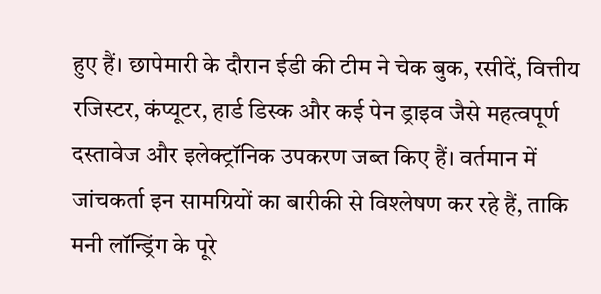हुए हैं। छापेमारी के दौरान ईडी की टीम ने चेक बुक, रसीदें, वित्तीय रजिस्टर, कंप्यूटर, हार्ड डिस्क और कई पेन ड्राइव जैसे महत्वपूर्ण दस्तावेज और इलेक्ट्रॉनिक उपकरण जब्त किए हैं। वर्तमान में जांचकर्ता इन सामग्रियों का बारीकी से विश्लेषण कर रहे हैं, ताकि मनी लॉन्ड्रिंग के पूरे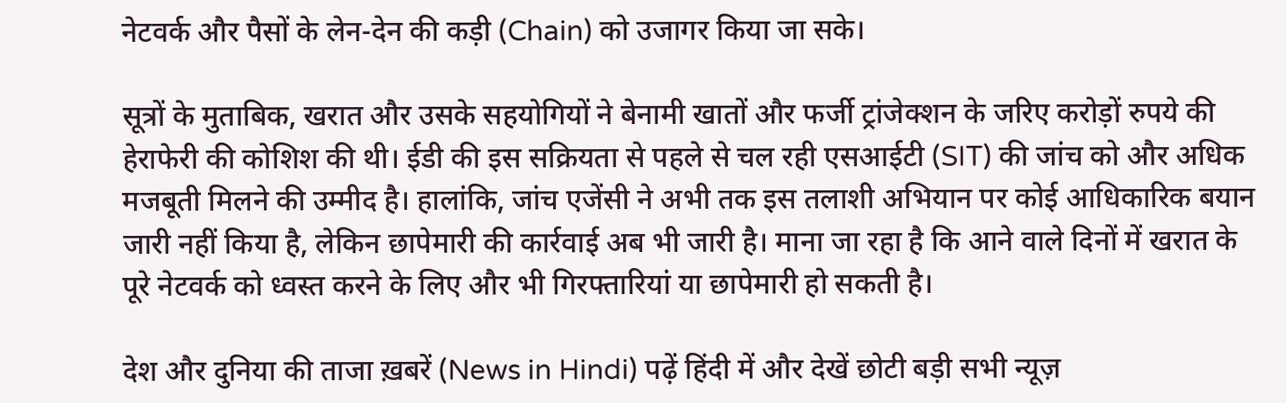नेटवर्क और पैसों के लेन-देन की कड़ी (Chain) को उजागर किया जा सके।

सूत्रों के मुताबिक, खरात और उसके सहयोगियों ने बेनामी खातों और फर्जी ट्रांजेक्शन के जरिए करोड़ों रुपये की हेराफेरी की कोशिश की थी। ईडी की इस सक्रियता से पहले से चल रही एसआईटी (SIT) की जांच को और अधिक मजबूती मिलने की उम्मीद है। हालांकि, जांच एजेंसी ने अभी तक इस तलाशी अभियान पर कोई आधिकारिक बयान जारी नहीं किया है, लेकिन छापेमारी की कार्रवाई अब भी जारी है। माना जा रहा है कि आने वाले दिनों में खरात के पूरे नेटवर्क को ध्वस्त करने के लिए और भी गिरफ्तारियां या छापेमारी हो सकती है।

देश और दुनिया की ताजा ख़बरें (News in Hindi) पढ़ें हिंदी में और देखें छोटी बड़ी सभी न्यूज़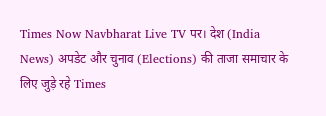Times Now Navbharat Live TV पर। देश (India News) अपडेट और चुनाव (Elections) की ताजा समाचार के लिए जुड़े रहे Times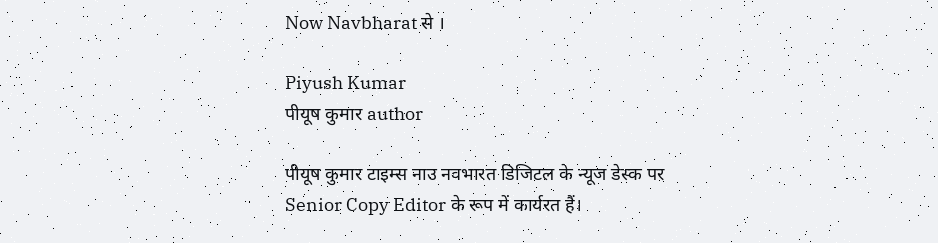Now Navbharat से ।

Piyush Kumar
पीयूष कुमार author

पीयूष कुमार टाइम्स नाउ नवभारत डिजिटल के न्यूज डेस्क पर Senior Copy Editor के रूप में कार्यरत हैं।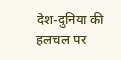देश-दुनिया की हलचल पर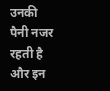उनकी पैनी नजर रहती है और इन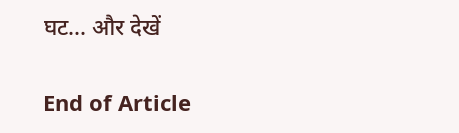घट... और देखें

End of Article